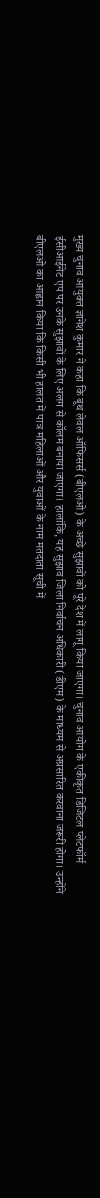मुख्य चुनाव आयुक्त ज्ञानेश कुमार ने कहा कि बूथ लेवल ऑफिसर्स (बीएलओ) के अच्छे सुझावों को पूरे देश में लागू किया जाएगा। चुनाव आयोग के एकीकृत डिजिटल प्लेटफॉर्म ईसीआईनेट एप पर उनके सुझावों के लिए अलग से कॉलम बनाया जाएगा। हालांकि, यह सुझाव जिला निर्वाचन अधिकारी (डीएम) के माध्यम से अग्रसारित करवाना जरूरी होगा। उन्होंने बीएलओ का आह्वान किया कि किसी भी हालत में पात्र महिलाओं और युवाओं के नाम मतदाता सूची में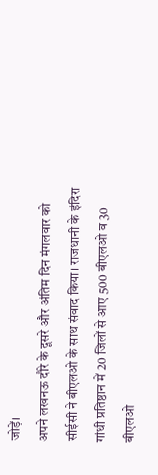जोड़ें।
अपने लखनऊ दौरे के दूसरे और अंतिम दिन मंगलवार को सीईसी ने बीएलओ के साथ संवाद किया। राजधानी के इंदिरा गांधी प्रतिष्ठान में 20 जिलों से आए 500 बीएलओ व 30 बीएलओ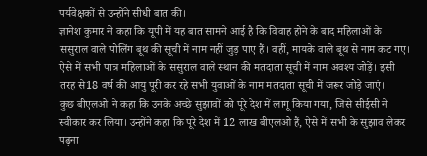पर्यवेक्षकों से उन्होंने सीधी बात की।
ज्ञानेश कुमार ने कहा कि यूपी में यह बात सामने आई है कि विवाह होने के बाद महिलाओं के ससुराल वाले पोलिंग बूथ की सूची में नाम नहीं जुड़ पाए हैं। वहीं, मायके वाले बूथ से नाम कट गए। ऐसे में सभी पात्र महिलाओं के ससुराल वाले स्थान की मतदाता सूची में नाम अवश्य जोड़ें। इसी तरह से18 वर्ष की आयु पूरी कर रहे सभी युवाओं के नाम मतदाता सूची में जरूर जोड़े जाएं।
कुछ बीएलओ ने कहा कि उनके अच्छे सुझावों को पूरे देश में लागू किया गया, जिसे सीईसी ने स्वीकार कर लिया। उन्होंने कहा कि पूरे देश में 12 लाख बीएलओ हैं, ऐसे में सभी के सुझाव लेकर पढ़ना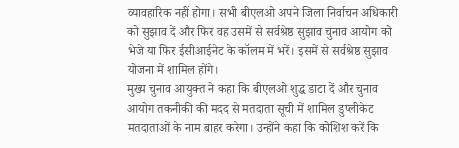व्यावहारिक नहीं होगा। सभी बीएलओ अपने जिला निर्वाचन अधिकारी को सुझाव दें और फिर वह उसमें से सर्वश्रेष्ठ सुझाव चुनाव आयोग को भेजे या फिर ईसीआईनेट के कॉलम में भरें। इसमें से सर्वश्रेष्ठ सुझाव योजना में शामिल होंगे।
मुख्य चुनाव आयुक्त ने कहा कि बीएलओ शुद्ध डाटा दें और चुनाव आयोग तकनीकी की मदद से मतदाता सूची में शामिल डुप्लीकेट मतदाताओं के नाम बाहर करेगा। उन्होंने कहा कि कोशिश करें कि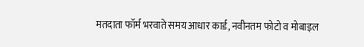मतदाता फॉर्म भरवाते समय आधार कार्ड, नवीनतम फोटो व मोबाइल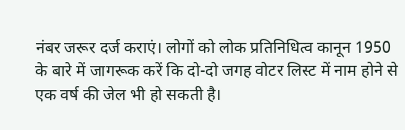नंबर जरूर दर्ज कराएं। लोगों को लोक प्रतिनिधित्व कानून 1950 के बारे में जागरूक करें कि दो-दो जगह वोटर लिस्ट में नाम होने से एक वर्ष की जेल भी हो सकती है।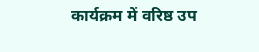कार्यक्रम में वरिष्ठ उप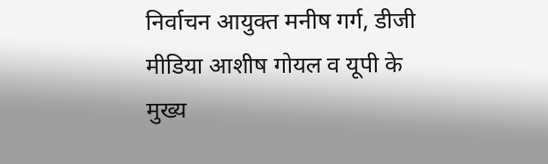निर्वाचन आयुक्त मनीष गर्ग, डीजी मीडिया आशीष गोयल व यूपी के मुख्य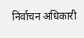निर्वाचन अधिकारी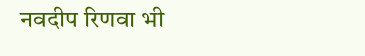नवदीप रिणवा भी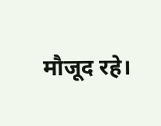मौजूद रहे।